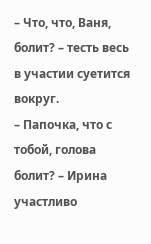– Что, что, Ваня, болит? – тесть весь в участии суетится вокруг.
– Папочка, что с тобой, голова болит? – Ирина участливо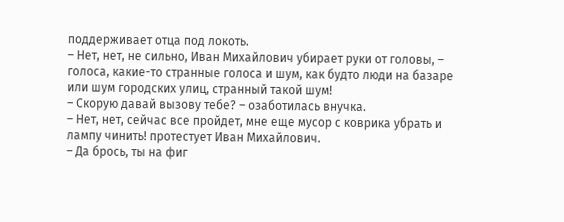поддерживает отца под локоть.
– Нет, нет, не сильно, Иван Михайлович убирает руки от головы, – голоса, какие-то странные голоса и шум, как будто люди на базаре или шум городских улиц, странный такой шум!
– Скорую давай вызову тебе? – озаботилась внучка.
– Нет, нет, сейчас все пройдет, мне еще мусор с коврика убрать и лампу чинить! протестует Иван Михайлович.
– Да брось, ты на фиг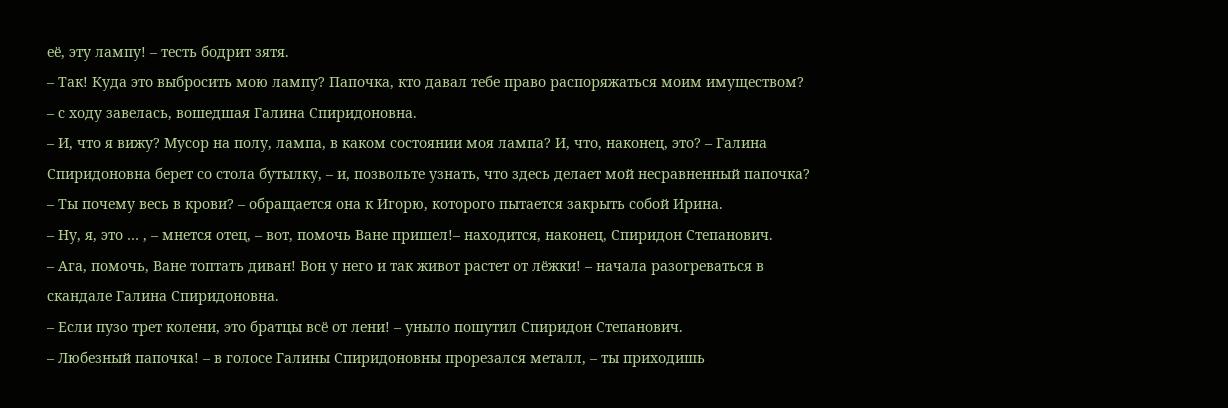её, эту лампу! – тесть бодрит зятя.
– Так! Куда это выбросить мою лампу? Папочка, кто давал тебе право распоряжаться моим имуществом? – с ходу завелась, вошедшая Галина Спиридоновна.
– И, что я вижу? Мусор на полу, лампа, в каком состоянии моя лампа? И, что, наконец, это? – Галина Спиридоновна берет со стола бутылку, – и, позвольте узнать, что здесь делает мой несравненный папочка?
– Ты почему весь в крови? – обращается она к Игорю, которого пытается закрыть собой Ирина.
– Ну, я, это … , – мнется отец, – вот, помочь Ване пришел!– находится, наконец, Спиридон Степанович.
– Ага, помочь, Ване топтать диван! Вон у него и так живот растет от лёжки! – начала разогреваться в скандале Галина Спиридоновна.
– Если пузо трет колени, это братцы всё от лени! – уныло пошутил Спиридон Степанович.
– Любезный папочка! – в голосе Галины Спиридоновны прорезался металл, – ты приходишь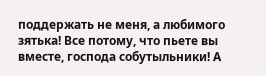поддержать не меня, а любимого зятька! Все потому, что пьете вы вместе, господа собутыльники! А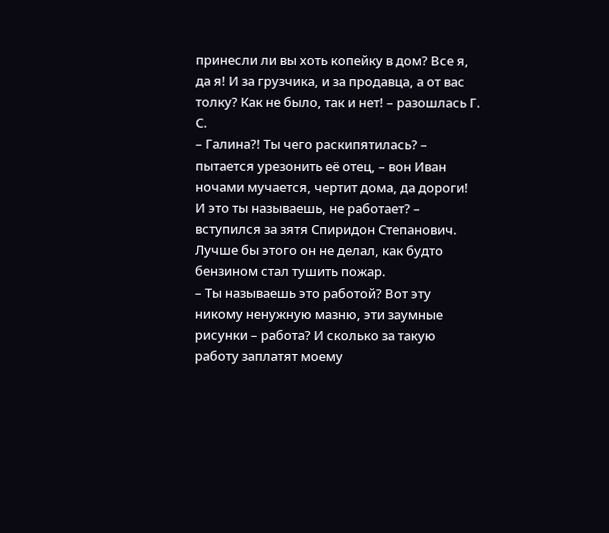принесли ли вы хоть копейку в дом? Все я, да я! И за грузчика, и за продавца, а от вас толку? Как не было, так и нет! – разошлась Г. С.
– Галина?! Ты чего раскипятилась? – пытается урезонить её отец, – вон Иван ночами мучается, чертит дома, да дороги! И это ты называешь, не работает? – вступился за зятя Спиридон Степанович. Лучше бы этого он не делал, как будто бензином стал тушить пожар.
– Ты называешь это работой? Вот эту никому ненужную мазню, эти заумные рисунки – работа? И сколько за такую работу заплатят моему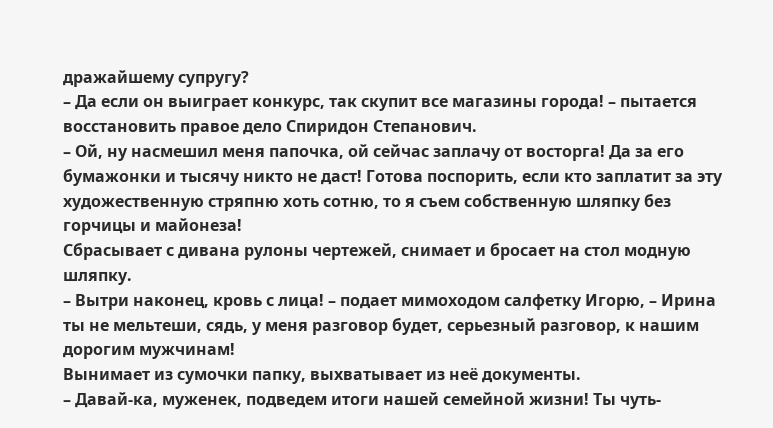дражайшему супругу?
– Да если он выиграет конкурс, так скупит все магазины города! – пытается восстановить правое дело Спиридон Степанович.
– Ой, ну насмешил меня папочка, ой сейчас заплачу от восторга! Да за его бумажонки и тысячу никто не даст! Готова поспорить, если кто заплатит за эту художественную стряпню хоть сотню, то я съем собственную шляпку без горчицы и майонеза!
Сбрасывает с дивана рулоны чертежей, снимает и бросает на стол модную шляпку.
– Вытри наконец, кровь с лица! – подает мимоходом салфетку Игорю, – Ирина ты не мельтеши, сядь, у меня разговор будет, серьезный разговор, к нашим дорогим мужчинам!
Вынимает из сумочки папку, выхватывает из неё документы.
– Давай-ка, муженек, подведем итоги нашей семейной жизни! Ты чуть-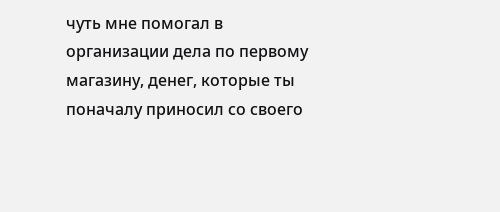чуть мне помогал в организации дела по первому магазину, денег, которые ты поначалу приносил со своего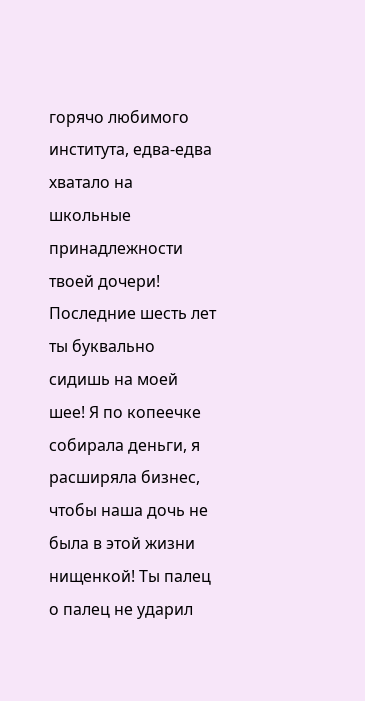горячо любимого института, едва-едва хватало на школьные принадлежности твоей дочери! Последние шесть лет ты буквально сидишь на моей шее! Я по копеечке собирала деньги, я расширяла бизнес, чтобы наша дочь не была в этой жизни нищенкой! Ты палец о палец не ударил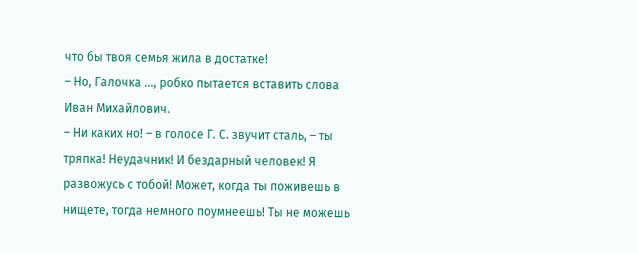что бы твоя семья жила в достатке!
– Но, Галочка …, робко пытается вставить слова Иван Михайлович.
– Ни каких но! – в голосе Г. С. звучит сталь, – ты тряпка! Неудачник! И бездарный человек! Я развожусь с тобой! Может, когда ты поживешь в нищете, тогда немного поумнеешь! Ты не можешь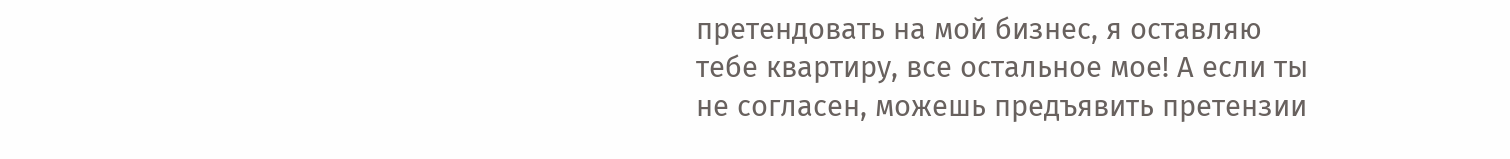претендовать на мой бизнес, я оставляю тебе квартиру, все остальное мое! А если ты не согласен, можешь предъявить претензии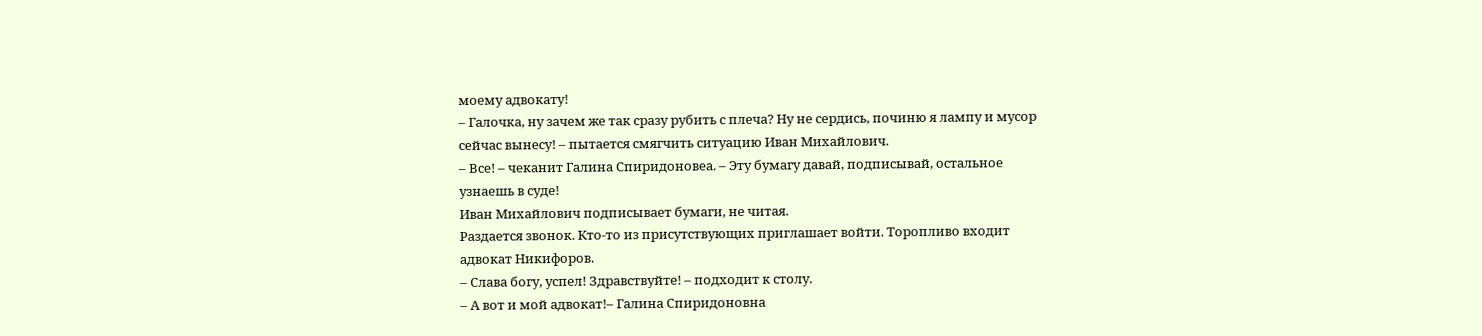моему адвокату!
– Галочка, ну зачем же так сразу рубить с плеча? Ну не сердись, починю я лампу и мусор сейчас вынесу! – пытается смягчить ситуацию Иван Михайлович.
– Все! – чеканит Галина Спиридоновеа. – Эту бумагу давай, подписывай, остальное узнаешь в суде!
Иван Михайлович подписывает бумаги, не читая.
Раздается звонок. Кто-то из присутствующих приглашает войти. Торопливо входит адвокат Никифоров.
– Слава богу, успел! Здравствуйте! – подходит к столу.
– А вот и мой адвокат!– Галина Спиридоновна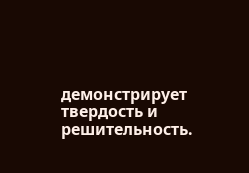демонстрирует твердость и решительность.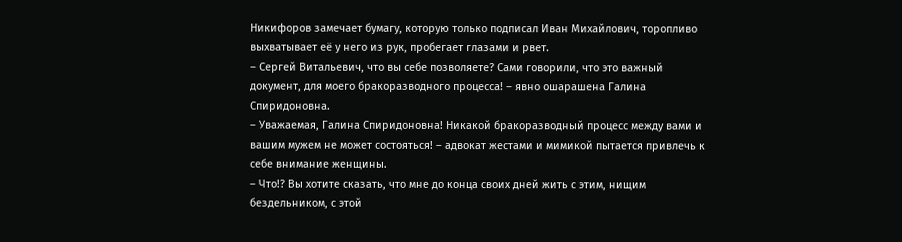Никифоров замечает бумагу, которую только подписал Иван Михайлович, торопливо выхватывает её у него из рук, пробегает глазами и рвет.
– Сергей Витальевич, что вы себе позволяете? Сами говорили, что это важный документ, для моего бракоразводного процесса! – явно ошарашена Галина Спиридоновна.
– Уважаемая, Галина Спиридоновна! Никакой бракоразводный процесс между вами и вашим мужем не может состояться! – адвокат жестами и мимикой пытается привлечь к себе внимание женщины.
– Что!? Вы хотите сказать, что мне до конца своих дней жить с этим, нищим бездельником, с этой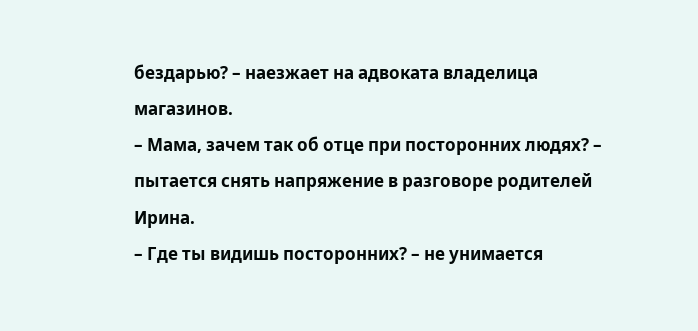бездарью? – наезжает на адвоката владелица магазинов.
– Мама, зачем так об отце при посторонних людях? – пытается снять напряжение в разговоре родителей Ирина.
– Где ты видишь посторонних? – не унимается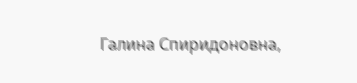Галина Спиридоновна,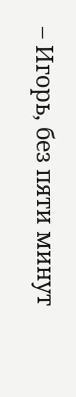– Игорь, без пяти минут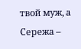твой муж, а Сережа –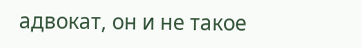адвокат, он и не такое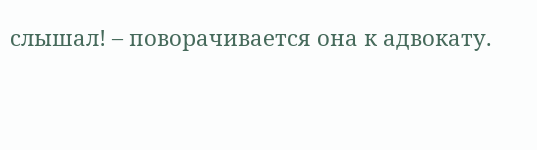слышал! – поворачивается она к адвокату.